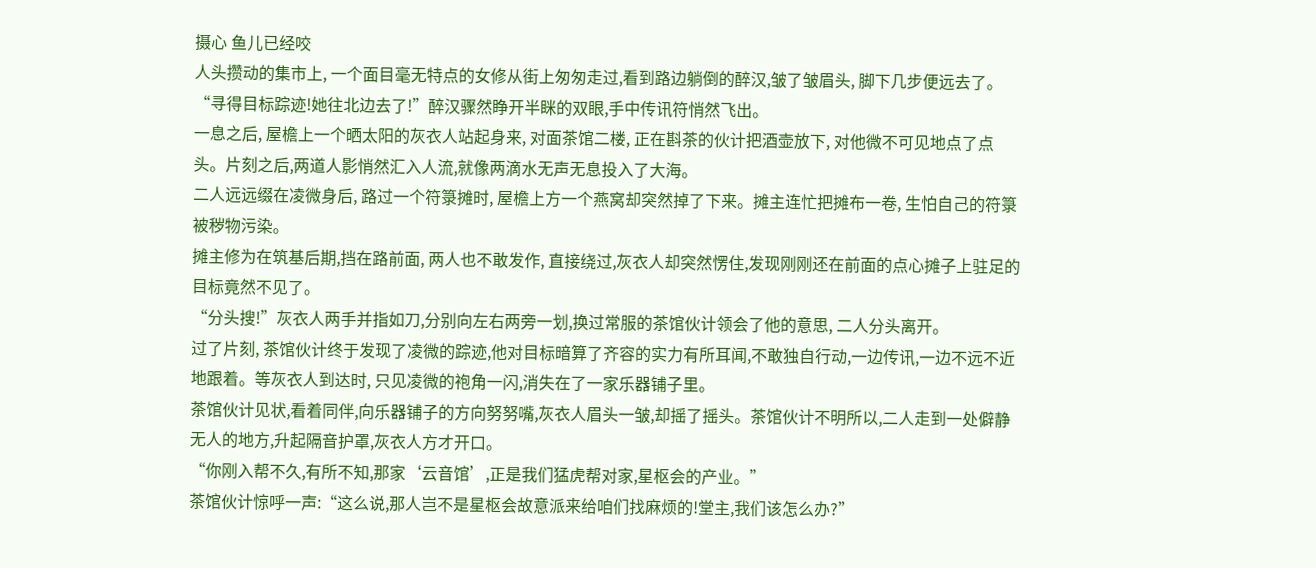摄心 鱼儿已经咬
人头攒动的集市上, 一个面目毫无特点的女修从街上匆匆走过,看到路边躺倒的醉汉,皱了皱眉头, 脚下几步便远去了。
“寻得目标踪迹!她往北边去了!”醉汉骤然睁开半眯的双眼,手中传讯符悄然飞出。
一息之后, 屋檐上一个晒太阳的灰衣人站起身来, 对面茶馆二楼, 正在斟茶的伙计把酒壶放下, 对他微不可见地点了点头。片刻之后,两道人影悄然汇入人流,就像两滴水无声无息投入了大海。
二人远远缀在凌微身后, 路过一个符箓摊时, 屋檐上方一个燕窝却突然掉了下来。摊主连忙把摊布一卷, 生怕自己的符箓被秽物污染。
摊主修为在筑基后期,挡在路前面, 两人也不敢发作, 直接绕过,灰衣人却突然愣住,发现刚刚还在前面的点心摊子上驻足的目标竟然不见了。
“分头搜!”灰衣人两手并指如刀,分别向左右两旁一划,换过常服的茶馆伙计领会了他的意思, 二人分头离开。
过了片刻, 茶馆伙计终于发现了凌微的踪迹,他对目标暗算了齐容的实力有所耳闻,不敢独自行动,一边传讯,一边不远不近地跟着。等灰衣人到达时, 只见凌微的袍角一闪,消失在了一家乐器铺子里。
茶馆伙计见状,看着同伴,向乐器铺子的方向努努嘴,灰衣人眉头一皱,却摇了摇头。茶馆伙计不明所以,二人走到一处僻静无人的地方,升起隔音护罩,灰衣人方才开口。
“你刚入帮不久,有所不知,那家‘云音馆’,正是我们猛虎帮对家,星枢会的产业。”
茶馆伙计惊呼一声:“这么说,那人岂不是星枢会故意派来给咱们找麻烦的!堂主,我们该怎么办?”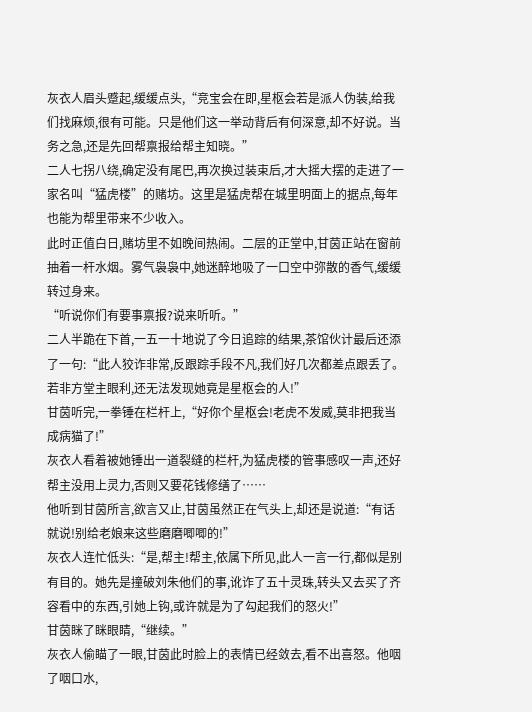灰衣人眉头蹙起,缓缓点头,“竞宝会在即,星枢会若是派人伪装,给我们找麻烦,很有可能。只是他们这一举动背后有何深意,却不好说。当务之急,还是先回帮禀报给帮主知晓。”
二人七拐八绕,确定没有尾巴,再次换过装束后,才大摇大摆的走进了一家名叫“猛虎楼”的赌坊。这里是猛虎帮在城里明面上的据点,每年也能为帮里带来不少收入。
此时正值白日,赌坊里不如晚间热闹。二层的正堂中,甘茵正站在窗前抽着一杆水烟。雾气袅袅中,她迷醉地吸了一口空中弥散的香气,缓缓转过身来。
“听说你们有要事禀报?说来听听。”
二人半跪在下首,一五一十地说了今日追踪的结果,茶馆伙计最后还添了一句:“此人狡诈非常,反跟踪手段不凡,我们好几次都差点跟丢了。若非方堂主眼利,还无法发现她竟是星枢会的人!”
甘茵听完,一拳锤在栏杆上,“好你个星枢会!老虎不发威,莫非把我当成病猫了!”
灰衣人看着被她锤出一道裂缝的栏杆,为猛虎楼的管事感叹一声,还好帮主没用上灵力,否则又要花钱修缮了……
他听到甘茵所言,欲言又止,甘茵虽然正在气头上,却还是说道:“有话就说!别给老娘来这些磨磨唧唧的!”
灰衣人连忙低头:“是,帮主!帮主,依属下所见,此人一言一行,都似是别有目的。她先是撞破刘朱他们的事,讹诈了五十灵珠,转头又去买了齐容看中的东西,引她上钩,或许就是为了勾起我们的怒火!”
甘茵眯了眯眼睛,“继续。”
灰衣人偷瞄了一眼,甘茵此时脸上的表情已经敛去,看不出喜怒。他咽了咽口水,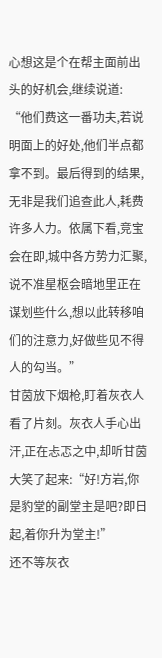心想这是个在帮主面前出头的好机会,继续说道:
“他们费这一番功夫,若说明面上的好处,他们半点都拿不到。最后得到的结果,无非是我们追查此人,耗费许多人力。依属下看,竞宝会在即,城中各方势力汇聚,说不准星枢会暗地里正在谋划些什么,想以此转移咱们的注意力,好做些见不得人的勾当。”
甘茵放下烟枪,盯着灰衣人看了片刻。灰衣人手心出汗,正在忐忑之中,却听甘茵大笑了起来:“好!方岩,你是豹堂的副堂主是吧?即日起,着你升为堂主!”
还不等灰衣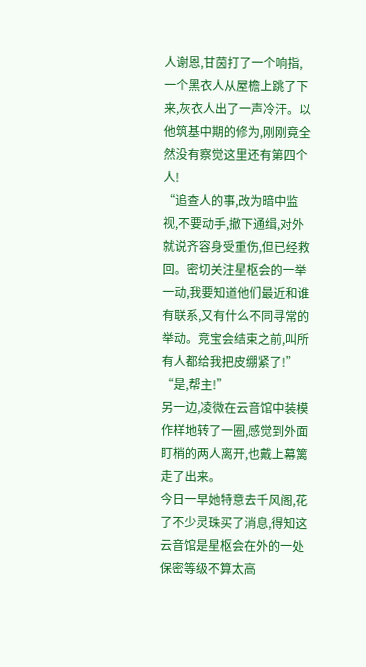人谢恩,甘茵打了一个响指,一个黑衣人从屋檐上跳了下来,灰衣人出了一声冷汗。以他筑基中期的修为,刚刚竟全然没有察觉这里还有第四个人!
“追查人的事,改为暗中监视,不要动手,撤下通缉,对外就说齐容身受重伤,但已经救回。密切关注星枢会的一举一动,我要知道他们最近和谁有联系,又有什么不同寻常的举动。竞宝会结束之前,叫所有人都给我把皮绷紧了!”
“是,帮主!”
另一边,凌微在云音馆中装模作样地转了一圈,感觉到外面盯梢的两人离开,也戴上幕篱走了出来。
今日一早她特意去千风阁,花了不少灵珠买了消息,得知这云音馆是星枢会在外的一处保密等级不算太高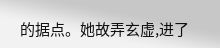的据点。她故弄玄虚,进了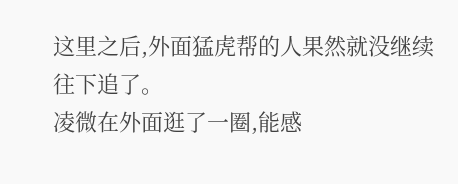这里之后,外面猛虎帮的人果然就没继续往下追了。
凌微在外面逛了一圈,能感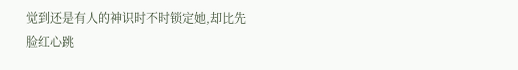觉到还是有人的神识时不时锁定她,却比先
脸红心跳